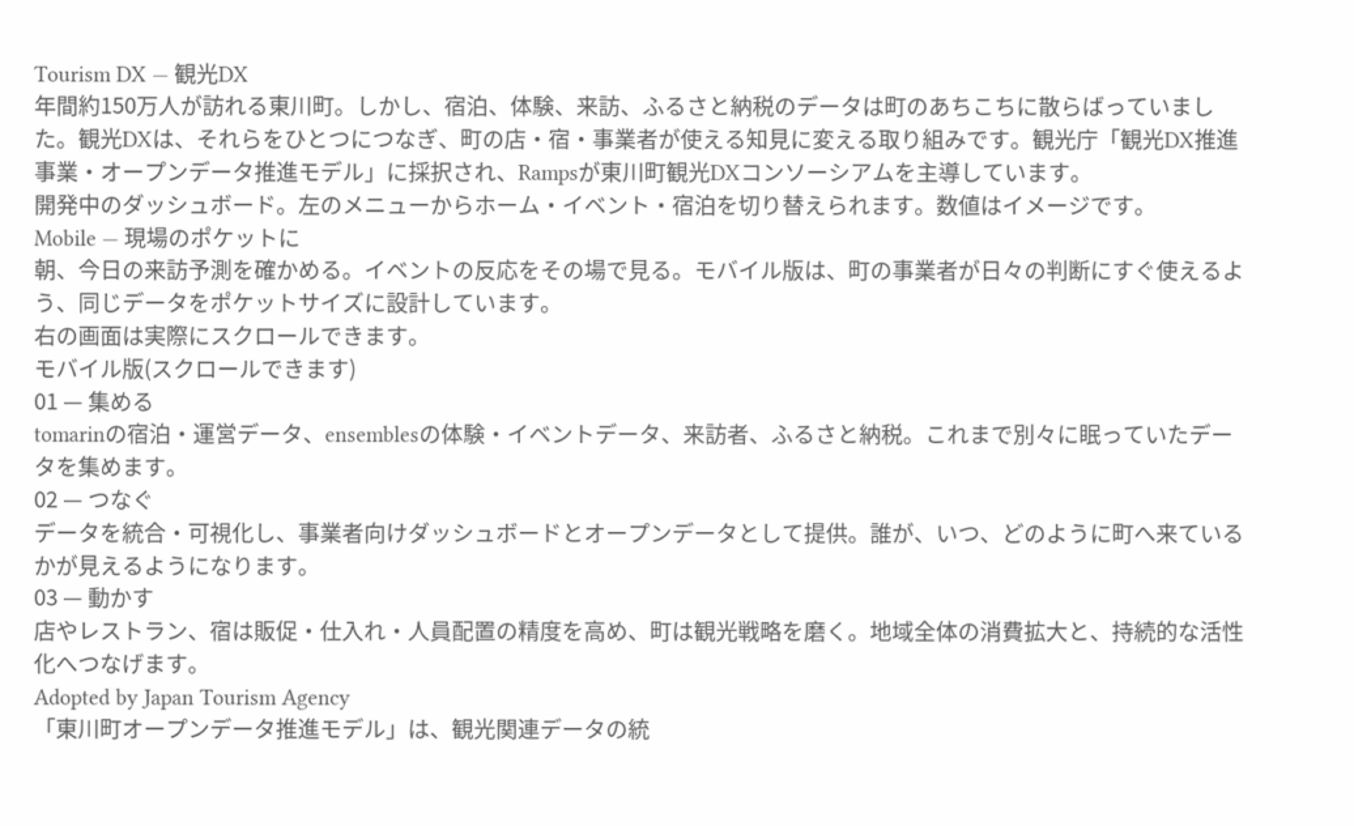Tourism DX — 観光DX
年間約150万人が訪れる東川町。しかし、宿泊、体験、来訪、ふるさと納税のデータは町のあちこちに散らばっていました。観光DXは、それらをひとつにつなぎ、町の店・宿・事業者が使える知見に変える取り組みです。観光庁「観光DX推進事業・オープンデータ推進モデル」に採択され、Rampsが東川町観光DXコンソーシアムを主導しています。
開発中のダッシュボード。左のメニューからホーム・イベント・宿泊を切り替えられます。数値はイメージです。
Mobile — 現場のポケットに
朝、今日の来訪予測を確かめる。イベントの反応をその場で見る。モバイル版は、町の事業者が日々の判断にすぐ使えるよう、同じデータをポケットサイズに設計しています。
右の画面は実際にスクロールできます。
モバイル版(スクロールできます)
01 — 集める
tomarinの宿泊・運営データ、ensemblesの体験・イベントデータ、来訪者、ふるさと納税。これまで別々に眠っていたデータを集めます。
02 — つなぐ
データを統合・可視化し、事業者向けダッシュボードとオープンデータとして提供。誰が、いつ、どのように町へ来ているかが見えるようになります。
03 — 動かす
店やレストラン、宿は販促・仕入れ・人員配置の精度を高め、町は観光戦略を磨く。地域全体の消費拡大と、持続的な活性化へつなげます。
Adopted by Japan Tourism Agency
「東川町オープンデータ推進モデル」は、観光関連データの統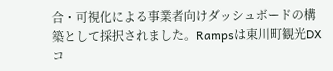合・可視化による事業者向けダッシュボードの構築として採択されました。Rampsは東川町観光DXコ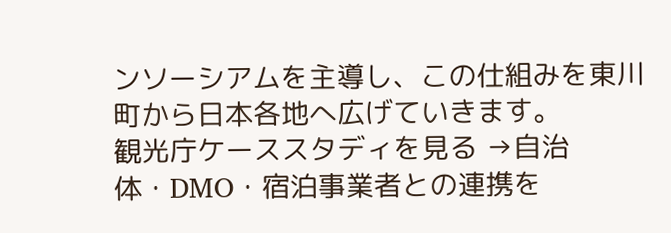ンソーシアムを主導し、この仕組みを東川町から日本各地へ広げていきます。
観光庁ケーススタディを見る →自治体・DMO・宿泊事業者との連携を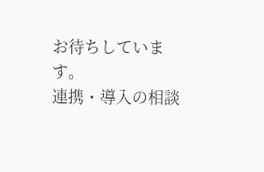お待ちしています。
連携・導入の相談